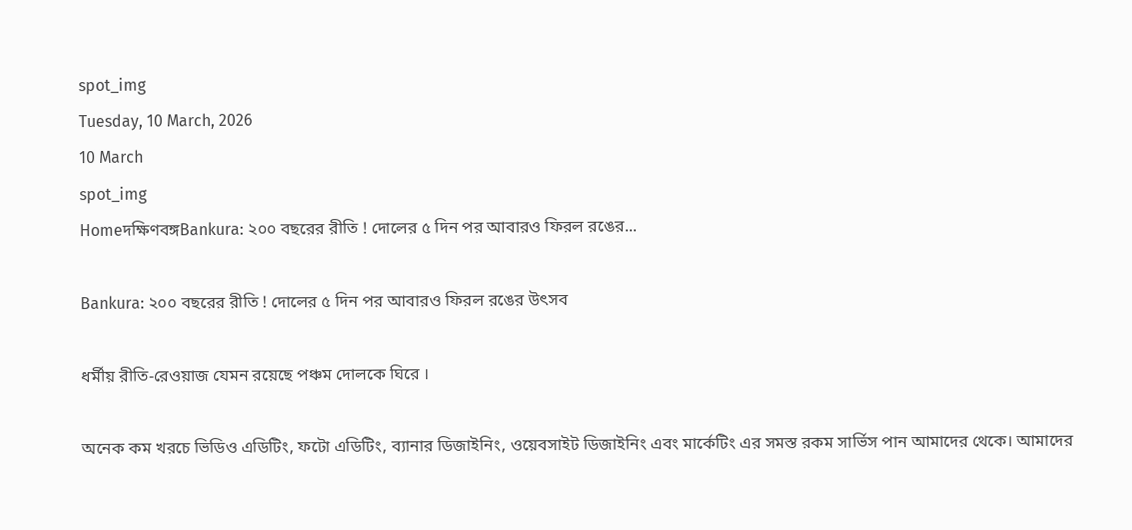spot_img
Tuesday, 10 March, 2026
10 March
spot_img
Homeদক্ষিণবঙ্গBankura: ২০০ বছরের রীতি ! দোলের ৫ দিন পর আবারও ফিরল রঙের...

Bankura: ২০০ বছরের রীতি ! দোলের ৫ দিন পর আবারও ফিরল রঙের উৎসব

ধর্মীয় রীতি-রেওয়াজ যেমন রয়েছে পঞ্চম দোলকে ঘিরে ।

অনেক কম খরচে ভিডিও এডিটিং, ফটো এডিটিং, ব্যানার ডিজাইনিং, ওয়েবসাইট ডিজাইনিং এবং মার্কেটিং এর সমস্ত রকম সার্ভিস পান আমাদের থেকে। আমাদের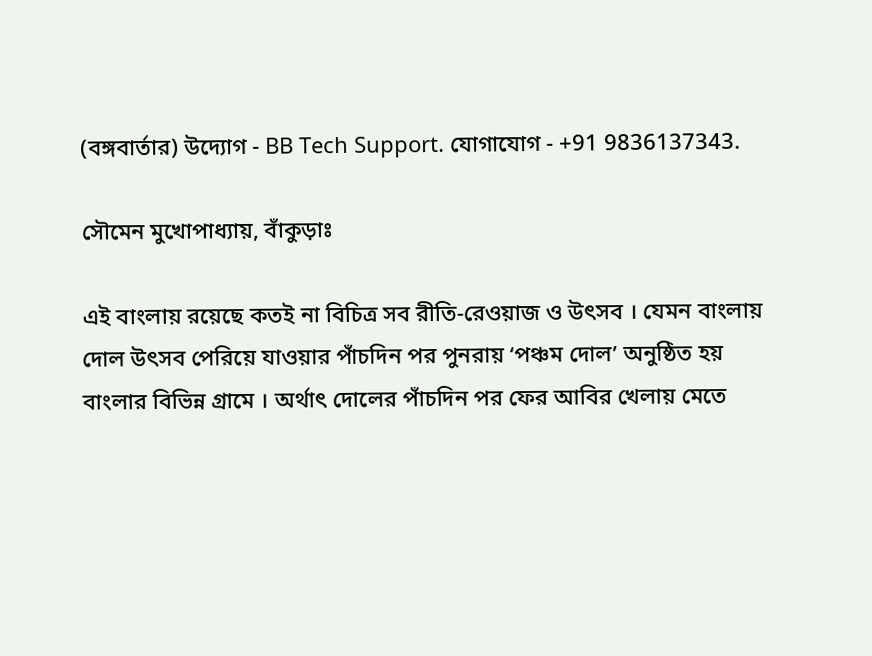(বঙ্গবার্তার) উদ্যোগ - BB Tech Support. যোগাযোগ - +91 9836137343.

সৌমেন মুখোপাধ্যায়, বাঁকুড়াঃ

এই বাংলায় রয়েছে কতই না বিচিত্র সব রীতি-রেওয়াজ ও উৎসব । যেমন বাংলায় দোল উৎসব পেরিয়ে যাওয়ার পাঁচদিন পর পুনরায় ‘পঞ্চম দোল’ অনুষ্ঠিত হয় বাংলার বিভিন্ন গ্রামে । অর্থাৎ দোলের পাঁচদিন পর ফের আবির খেলায় মেতে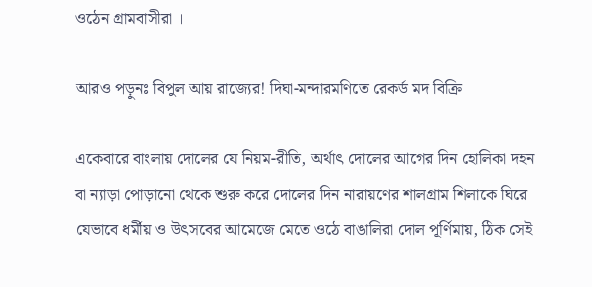ওঠেন গ্রামবাসীরা ।

আরও পড়ুনঃ বিপুল আয় রাজ্যের! দিঘা-মন্দারমণিতে রেকর্ড মদ বিক্রি

একেবারে বাংলায় দোলের যে নিয়ম-রীতি, অর্থাৎ দোলের আগের দিন হোলিকা দহন বা ন্যাড়া পোড়ানো থেকে শুরু করে দোলের দিন নারায়ণের শালগ্রাম শিলাকে ঘিরে যেভাবে ধর্মীয় ও উৎসবের আমেজে মেতে ওঠে বাঙালিরা দোল পূর্ণিমায়, ঠিক সেই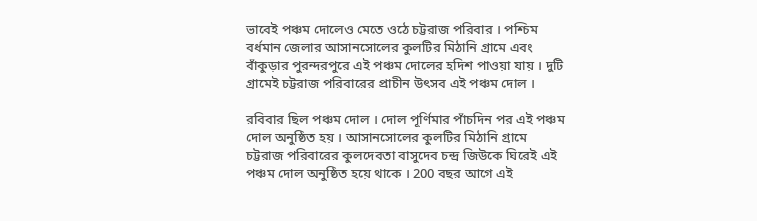ভাবেই পঞ্চম দোলেও মেতে ওঠে চট্টরাজ পরিবার । পশ্চিম বর্ধমান জেলার আসানসোলের কুলটির মিঠানি গ্রামে এবং বাঁকুড়ার পুরন্দরপুরে এই পঞ্চম দোলের হদিশ পাওয়া যায় । দুটি গ্রামেই চট্টরাজ পরিবারের প্রাচীন উৎসব এই পঞ্চম দোল ।

রবিবার ছিল পঞ্চম দোল । দোল পূর্ণিমার পাঁচদিন পর এই পঞ্চম দোল অনুষ্ঠিত হয় । আসানসোলের কুলটির মিঠানি গ্রামে চট্টরাজ পরিবারের কুলদেবতা বাসুদেব চন্দ্র জিউকে ঘিরেই এই পঞ্চম দোল অনুষ্ঠিত হয়ে থাকে । 200 বছর আগে এই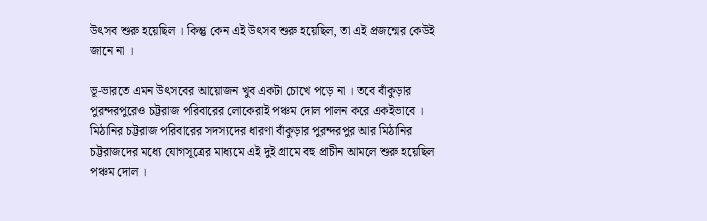উৎসব শুরু হয়েছিল । কিন্তু কেন এই উৎসব শুরু হয়েছিল, তা এই প্রজন্মের কেউই জানে না ।

ভূ-ভারতে এমন উৎসবের আয়োজন খুব একটা চোখে পড়ে না । তবে বাঁকুড়ার পুরন্দরপুরেও চট্টরাজ পরিবারের লোকেরাই পঞ্চম দোল পালন করে একইভাবে । মিঠানির চট্টরাজ পরিবারের সদস্যদের ধারণা বাঁকুড়ার পুরন্দরপুর আর মিঠানির চট্টরাজদের মধ্যে যোগসূত্রের মাধ্যমে এই দুই গ্রামে বহু প্রাচীন আমলে শুরু হয়েছিল পঞ্চম দোল ।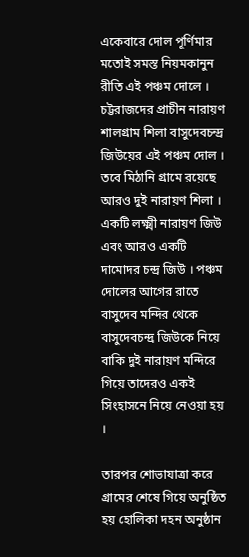একেবারে দোল পূর্ণিমার মতোই সমস্ত নিয়মকানুন রীতি এই পঞ্চম দোলে । চট্টরাজদের প্রাচীন নারায়ণ শালগ্রাম শিলা বাসুদেবচন্দ্র জিউয়ের এই পঞ্চম দোল । তবে মিঠানি গ্রামে রয়েছে আরও দুই নারায়ণ শিলা । একটি লক্ষ্মী নারায়ণ জিউ এবং আরও একটি দামোদর চন্দ্র জিউ । পঞ্চম দোলের আগের রাতে বাসুদেব মন্দির থেকে বাসুদেবচন্দ্র জিউকে নিয়ে বাকি দুই নারায়ণ মন্দিরে গিয়ে তাদেরও একই সিংহাসনে নিয়ে নেওয়া হয় ।

তারপর শোভাযাত্রা করে গ্রামের শেষে গিয়ে অনুষ্ঠিত হয় হোলিকা দহন অনুষ্ঠান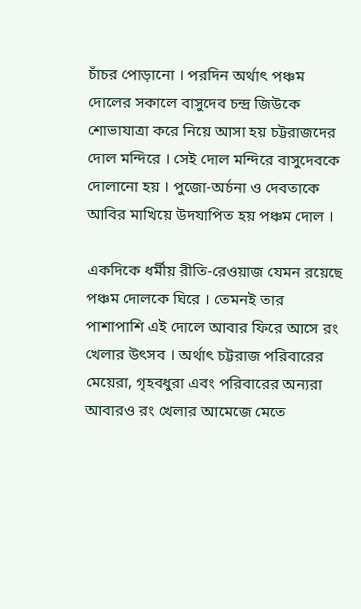চাঁচর পোড়ানো । পরদিন অর্থাৎ পঞ্চম দোলের সকালে বাসুদেব চন্দ্র জিউকে শোভাযাত্রা করে নিয়ে আসা হয় চট্টরাজদের দোল মন্দিরে । সেই দোল মন্দিরে বাসুদেবকে দোলানো হয় । পুজো-অর্চনা ও দেবতাকে আবির মাখিয়ে উদযাপিত হয় পঞ্চম দোল ।

একদিকে ধর্মীয় রীতি-রেওয়াজ যেমন রয়েছে পঞ্চম দোলকে ঘিরে । তেমনই তার পাশাপাশি এই দোলে আবার ফিরে আসে রং খেলার উৎসব । অর্থাৎ চট্টরাজ পরিবারের মেয়েরা, গৃহবধুরা এবং পরিবারের অন্যরা আবারও রং খেলার আমেজে মেতে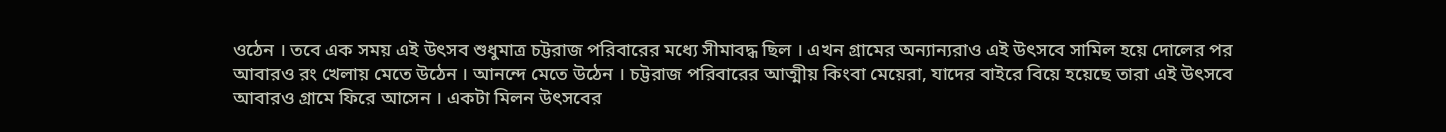ওঠেন । তবে এক সময় এই উৎসব শুধুমাত্র চট্টরাজ পরিবারের মধ্যে সীমাবদ্ধ ছিল । এখন গ্রামের অন্যান্যরাও এই উৎসবে সামিল হয়ে দোলের পর আবারও রং খেলায় মেতে উঠেন । আনন্দে মেতে উঠেন । চট্টরাজ পরিবারের আত্মীয় কিংবা মেয়েরা, যাদের বাইরে বিয়ে হয়েছে তারা এই উৎসবে আবারও গ্রামে ফিরে আসেন । একটা মিলন উৎসবের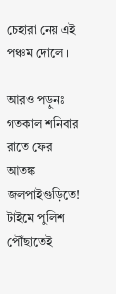চেহারা নেয় এই পঞ্চম দোলে ।

আরও পড়ুনঃ গতকাল শনিবার রাতে ফের আতঙ্ক জলপাইগুড়িতে! টাইমে পুলিশ পৌঁছাতেই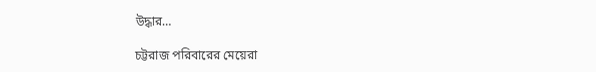উদ্ধার…

চট্টরাজ পরিবারের মেয়েরা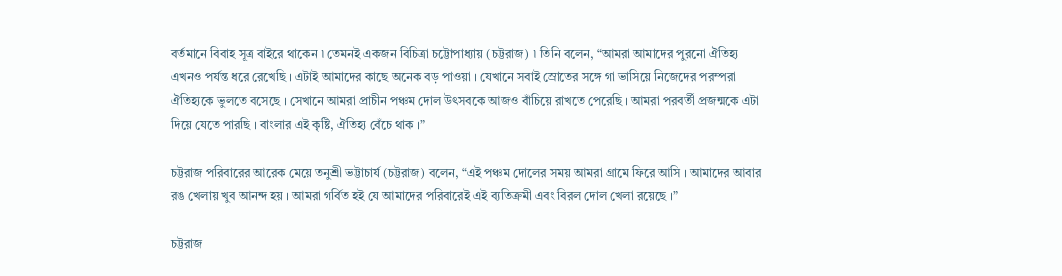বর্তমানে বিবাহ সূত্র বাইরে থাকেন ৷ তেমনই একজন বিচিত্রা চট্টোপাধ্যায় (চট্টরাজ) ৷ তিনি বলেন, “আমরা আমাদের পুরনো ঐতিহ্য এখনও পর্যন্ত ধরে রেখেছি । এটাই আমাদের কাছে অনেক বড় পাওয়া । যেখানে সবাই স্রোতের সঙ্গে গা ভাসিয়ে নিজেদের পরম্পরা ঐতিহ্যকে ভুলতে বসেছে । সেখানে আমরা প্রাচীন পঞ্চম দোল উৎসবকে আজও বাঁচিয়ে রাখতে পেরেছি । আমরা পরবর্তী প্রজন্মকে এটা দিয়ে যেতে পারছি । বাংলার এই কৃষ্টি, ঐতিহ্য বেঁচে থাক ।”

চট্টরাজ পরিবারের আরেক মেয়ে তনুশ্রী ভট্টাচার্য (চট্টরাজ) বলেন, “এই পঞ্চম দোলের সময় আমরা গ্রামে ফিরে আসি । আমাদের আবার রঙ খেলায় খুব আনন্দ হয় । আমরা গর্বিত হই যে আমাদের পরিবারেই এই ব্যতিক্রমী এবং বিরল দোল খেলা রয়েছে ।”

চট্টরাজ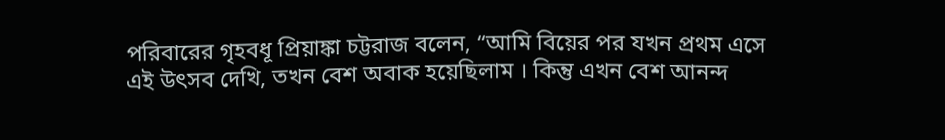পরিবারের গৃহবধূ প্রিয়াঙ্কা চট্টরাজ বলেন, “আমি বিয়ের পর যখন প্রথম এসে এই উৎসব দেখি, তখন বেশ অবাক হয়েছিলাম । কিন্তু এখন বেশ আনন্দ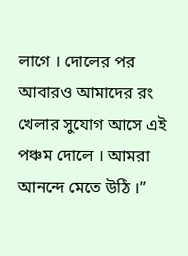লাগে । দোলের পর আবারও আমাদের রং খেলার সুযোগ আসে এই পঞ্চম দোলে । আমরা আনন্দে মেতে উঠি ।”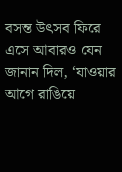বসন্ত উৎসব ফিরে এসে আবারও যেন জানান দিল, ‘যাওয়ার আগে রাঙিয়ে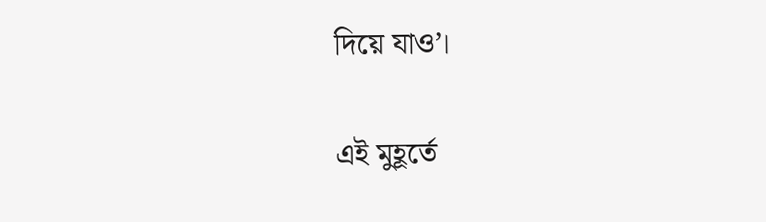দিয়ে যাও’।

এই মুহূর্তে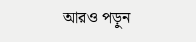আরও পড়ুন